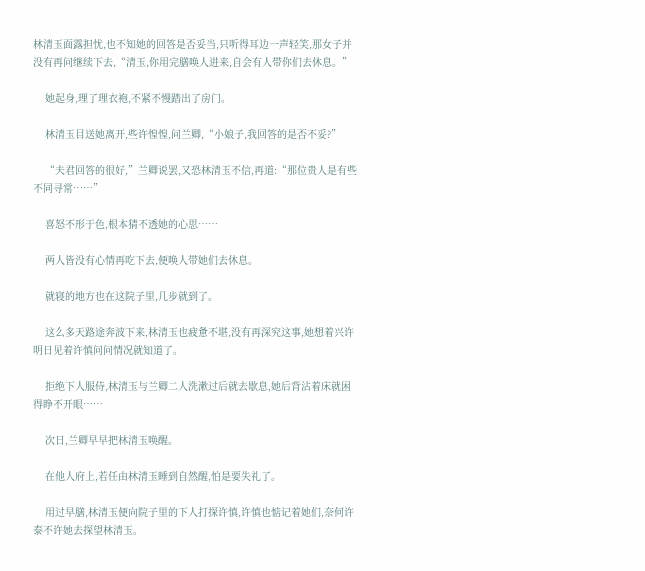林清玉面露担忧,也不知她的回答是否妥当,只听得耳边一声轻笑,那女子并没有再问继续下去,“清玉,你用完膳唤人进来,自会有人带你们去休息。”

    她起身,理了理衣袍,不紧不慢踏出了房门。

    林清玉目送她离开,些许惶惶,问兰卿,“小娘子,我回答的是否不妥?”

    “夫君回答的很好,”兰卿说罢,又恐林清玉不信,再道:“那位贵人是有些不同寻常……”

    喜怒不形于色,根本猜不透她的心思……

    两人皆没有心情再吃下去,便唤人带她们去休息。

    就寝的地方也在这院子里,几步就到了。

    这么多天路途奔波下来,林清玉也疲惫不堪,没有再深究这事,她想着兴许明日见着许慎问问情况就知道了。

    拒绝下人服侍,林清玉与兰卿二人洗漱过后就去歇息,她后背沾着床就困得睁不开眼……

    次日,兰卿早早把林清玉唤醒。

    在他人府上,若任由林清玉睡到自然醒,怕是要失礼了。

    用过早膳,林清玉便向院子里的下人打探许慎,许慎也惦记着她们,奈何许泰不许她去探望林清玉。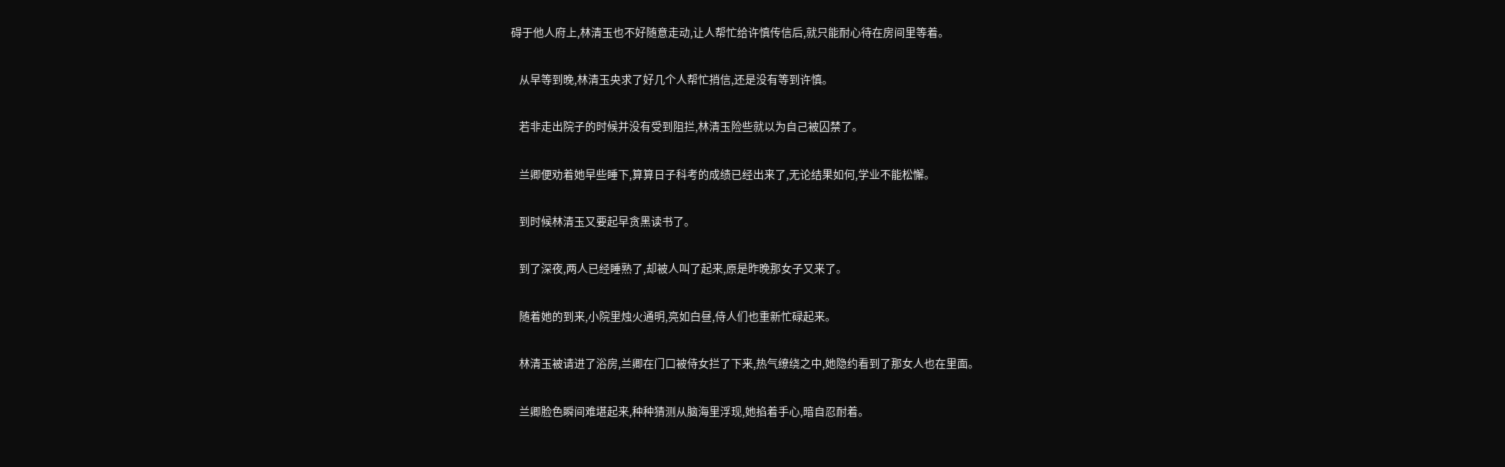碍于他人府上,林清玉也不好随意走动,让人帮忙给许慎传信后,就只能耐心待在房间里等着。

    从早等到晚,林清玉央求了好几个人帮忙捎信,还是没有等到许慎。

    若非走出院子的时候并没有受到阻拦,林清玉险些就以为自己被囚禁了。

    兰卿便劝着她早些睡下,算算日子科考的成绩已经出来了,无论结果如何,学业不能松懈。

    到时候林清玉又要起早贪黑读书了。

    到了深夜,两人已经睡熟了,却被人叫了起来,原是昨晚那女子又来了。

    随着她的到来,小院里烛火通明,亮如白昼,侍人们也重新忙碌起来。

    林清玉被请进了浴房,兰卿在门口被侍女拦了下来,热气缭绕之中,她隐约看到了那女人也在里面。

    兰卿脸色瞬间难堪起来,种种猜测从脑海里浮现,她掐着手心,暗自忍耐着。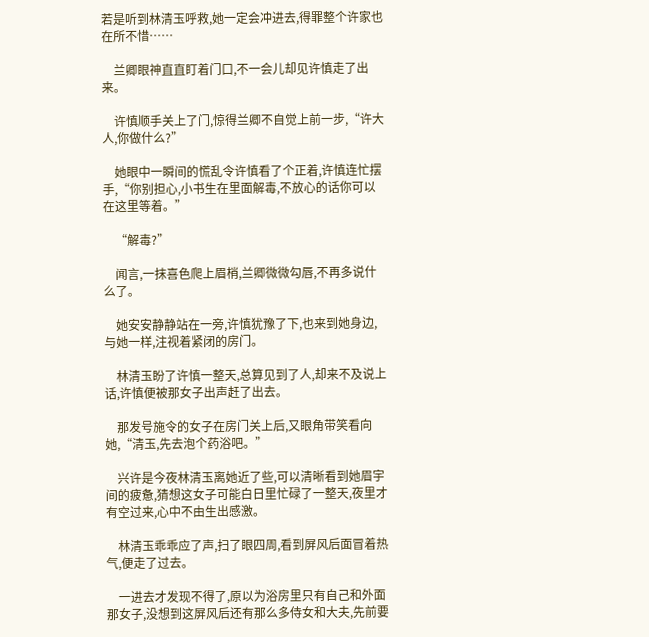若是听到林清玉呼救,她一定会冲进去,得罪整个许家也在所不惜……

    兰卿眼神直直盯着门口,不一会儿却见许慎走了出来。

    许慎顺手关上了门,惊得兰卿不自觉上前一步,“许大人,你做什么?”

    她眼中一瞬间的慌乱令许慎看了个正着,许慎连忙摆手,“你别担心,小书生在里面解毒,不放心的话你可以在这里等着。”

    “解毒?”

    闻言,一抹喜色爬上眉梢,兰卿微微勾唇,不再多说什么了。

    她安安静静站在一旁,许慎犹豫了下,也来到她身边,与她一样,注视着紧闭的房门。

    林清玉盼了许慎一整天,总算见到了人,却来不及说上话,许慎便被那女子出声赶了出去。

    那发号施令的女子在房门关上后,又眼角带笑看向她,“清玉,先去泡个药浴吧。”

    兴许是今夜林清玉离她近了些,可以清晰看到她眉宇间的疲惫,猜想这女子可能白日里忙碌了一整天,夜里才有空过来,心中不由生出感激。

    林清玉乖乖应了声,扫了眼四周,看到屏风后面冒着热气,便走了过去。

    一进去才发现不得了,原以为浴房里只有自己和外面那女子,没想到这屏风后还有那么多侍女和大夫,先前要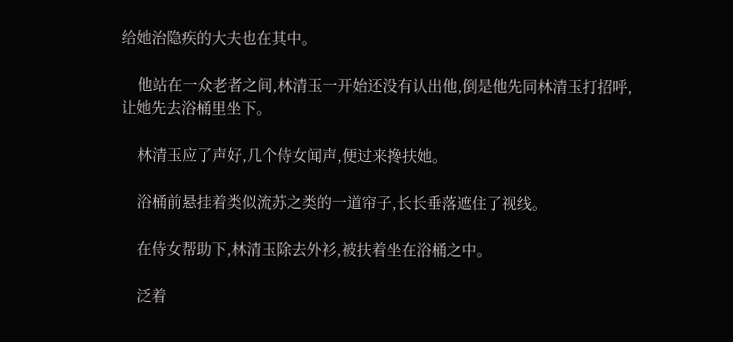给她治隐疾的大夫也在其中。

    他站在一众老者之间,林清玉一开始还没有认出他,倒是他先同林清玉打招呼,让她先去浴桶里坐下。

    林清玉应了声好,几个侍女闻声,便过来搀扶她。

    浴桶前悬挂着类似流苏之类的一道帘子,长长垂落遮住了视线。

    在侍女帮助下,林清玉除去外衫,被扶着坐在浴桶之中。

    泛着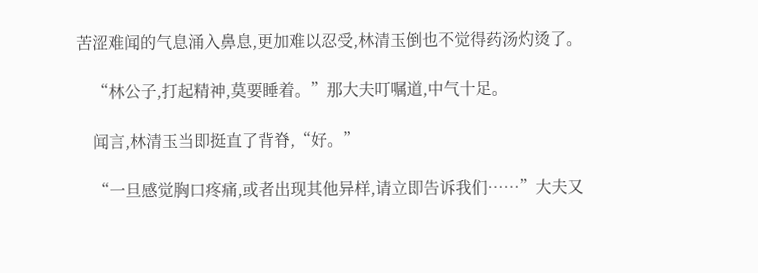苦涩难闻的气息涌入鼻息,更加难以忍受,林清玉倒也不觉得药汤灼烫了。

    “林公子,打起精神,莫要睡着。”那大夫叮嘱道,中气十足。

    闻言,林清玉当即挺直了背脊,“好。”

    “一旦感觉胸口疼痛,或者出现其他异样,请立即告诉我们……”大夫又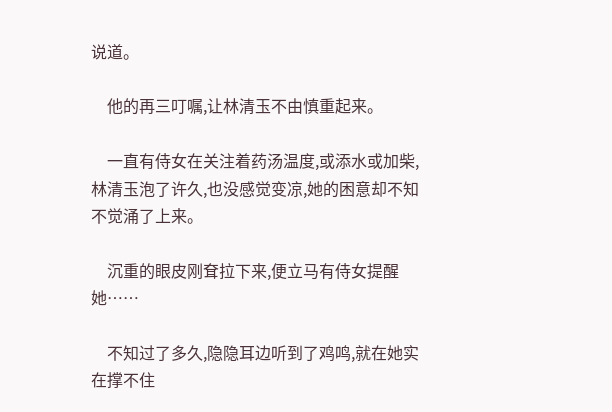说道。

    他的再三叮嘱,让林清玉不由慎重起来。

    一直有侍女在关注着药汤温度,或添水或加柴,林清玉泡了许久,也没感觉变凉,她的困意却不知不觉涌了上来。

    沉重的眼皮刚耷拉下来,便立马有侍女提醒她……

    不知过了多久,隐隐耳边听到了鸡鸣,就在她实在撑不住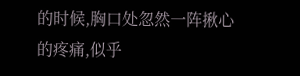的时候,胸口处忽然一阵揪心的疼痛,似乎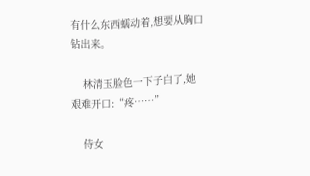有什么东西蠕动着,想要从胸口钻出来。

    林清玉脸色一下子白了,她艰难开口:“疼……”

    侍女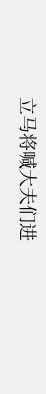立马将喊大夫们进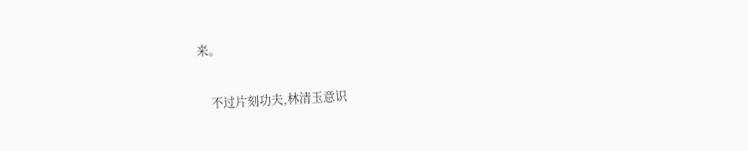来。

    不过片刻功夫,林清玉意识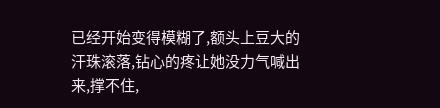已经开始变得模糊了,额头上豆大的汗珠滚落,钻心的疼让她没力气喊出来,撑不住,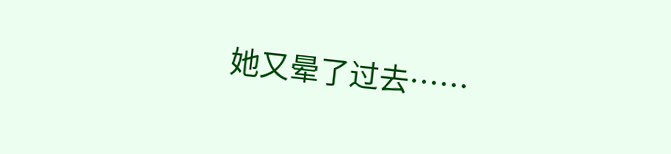她又晕了过去……